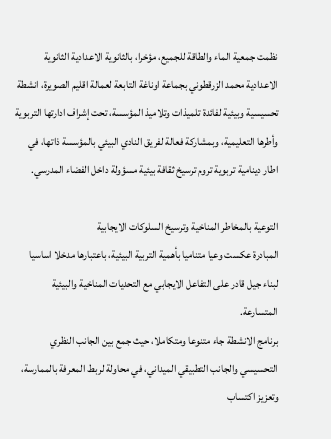نظمت جمعية الماء والطاقة للجميع، مؤخرا، بالثانوية الاعدادية الثانوية الاعدادية محمد الزرقطوني بجماعة اوناغة التابعة لعمالة اقليم الصويرة، انشطة تحسيسية وبيئية لفائدة تلميذات وتلاميذ المؤسسة، تحت إشراف ادارتها التربوية وأطرها التعليمية، وبمشاركة فعالة لفريق النادي البيئي بالمؤسسة ذاتها، في اطار دينامية تربوية تروم ترسيخ ثقافة بيئية مسؤولة داخل الفضاء المدرسي.

التوعية بالمخاطر المناخية وترسيخ السلوكات الايجابية
المبادرة عكست وعيا متناميا بأهمية التربية البيئية، باعتبارها مدخلا اساسيا لبناء جيل قادر على التفاعل الايجابي مع التحديات المناخية والبيئية المتسارعة.
برنامج الانشطة جاء متنوعا ومتكاملا، حيث جمع بين الجانب النظري التحسيسي والجانب التطبيقي الميداني، في محاولة لربط المعرفة بالممارسة، وتعزيز اكتساب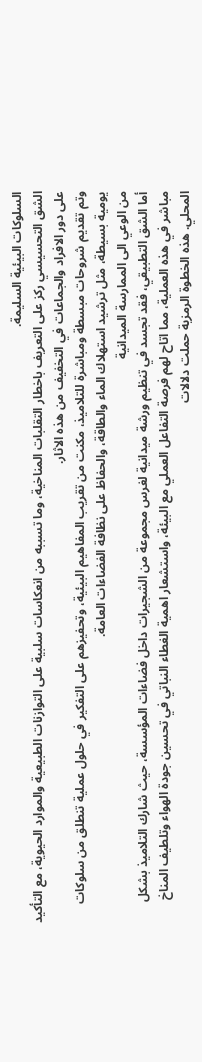السلوكات البيئية السليمة.
الشق التحسيسي ركز على التعريف باخطار التقلبات المناخية، وما تسببه من انعكاسات سلبية على التوازنات الطبيعية والموارد الحيوية، مع التأكيد على دور الافراد والجماعات في التخفيف من هذه الاثار.
وتم تقديم شروحات مبسطة ومباشرة للتلاميذ، مكنت من تقريب المفاهيم البيئية، وتحفيزهم على التفكير في حلول عملية تنطلق من سلوكات يومية بسيطة، مثل ترشيد استهلاك الماء والطاقة، والحفاظ على نظافة الفضاءات العامة.
من الوعي الى الممارسة الميدانية
أما الشق التطبيقي، فقد تجسد في تنظيم ورشة ميدانية لغرس مجموعة من الشجيرات داخل فضاءات المؤسسة، حيث شارك التلاميذ بشكل مباشر في هذه العملية، مما اتاح لهم فرصة التفاعل العملي مع البيئة، واستشعار اهمية الغطاء النباتي في تحسين جودة الهواء وتلطيف المناخ المحلي. هذه الخطوة الرمزية حملت دلالات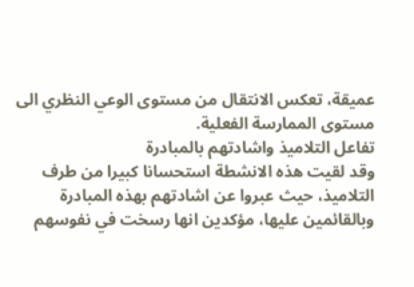عميقة، تعكس الانتقال من مستوى الوعي النظري الى مستوى الممارسة الفعلية.
تفاعل التلاميذ واشادتهم بالمبادرة
وقد لقيت هذه الانشطة استحسانا كبيرا من طرف التلاميذ، حيث عبروا عن اشادتهم بهذه المبادرة وبالقائمين عليها، مؤكدين انها رسخت في نفوسهم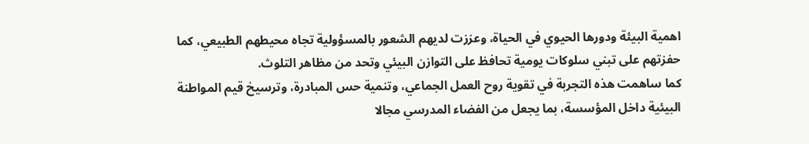اهمية البيئة ودورها الحيوي في الحياة، وعززت لديهم الشعور بالمسؤولية تجاه محيطهم الطبيعي، كما حفزتهم على تبني سلوكات يومية تحافظ على التوازن البيئي وتحد من مظاهر التلوث.
كما ساهمت هذه التجربة في تقوية روح العمل الجماعي، وتنمية حس المبادرة، وترسيخ قيم المواطنة البيئية داخل المؤسسة، بما يجعل من الفضاء المدرسي مجالا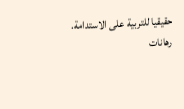حقيقيا للتربية على الاستدامة.
رهانات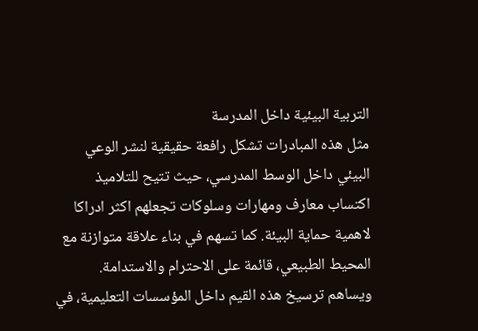التربية البيئية داخل المدرسة
مثل هذه المبادرات تشكل رافعة حقيقية لنشر الوعي البيئي داخل الوسط المدرسي، حيث تتيح للتلاميذ اكتساب معارف ومهارات وسلوكات تجعلهم اكثر ادراكا لاهمية حماية البيئة. كما تسهم في بناء علاقة متوازنة مع المحيط الطبيعي، قائمة على الاحترام والاستدامة.
ويساهم ترسيخ هذه القيم داخل المؤسسات التعليمية، في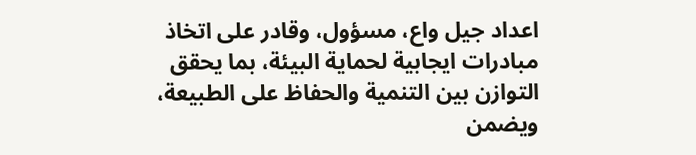اعداد جيل واع، مسؤول، وقادر على اتخاذ مبادرات ايجابية لحماية البيئة، بما يحقق التوازن بين التنمية والحفاظ على الطبيعة، ويضمن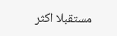مستقبلا اكثر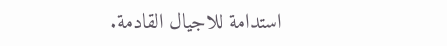استدامة للاجيال القادمة.